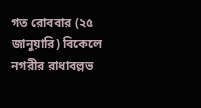গত রোববার (২৫ জানুয়ারি) বিকেলে নগরীর রাধাবল্লভ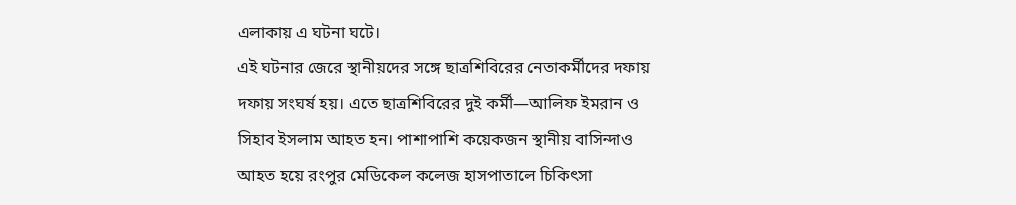এলাকায় এ ঘটনা ঘটে।
এই ঘটনার জেরে স্থানীয়দের সঙ্গে ছাত্রশিবিরের নেতাকর্মীদের দফায় দফায় সংঘর্ষ হয়। এতে ছাত্রশিবিরের দুই কর্মী—আলিফ ইমরান ও সিহাব ইসলাম আহত হন। পাশাপাশি কয়েকজন স্থানীয় বাসিন্দাও আহত হয়ে রংপুর মেডিকেল কলেজ হাসপাতালে চিকিৎসা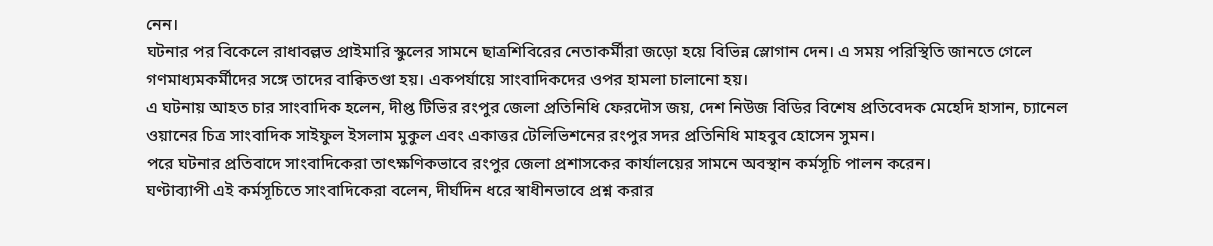নেন।
ঘটনার পর বিকেলে রাধাবল্লভ প্রাইমারি স্কুলের সামনে ছাত্রশিবিরের নেতাকর্মীরা জড়ো হয়ে বিভিন্ন স্লোগান দেন। এ সময় পরিস্থিতি জানতে গেলে গণমাধ্যমকর্মীদের সঙ্গে তাদের বাক্বিতণ্ডা হয়। একপর্যায়ে সাংবাদিকদের ওপর হামলা চালানো হয়।
এ ঘটনায় আহত চার সাংবাদিক হলেন, দীপ্ত টিভির রংপুর জেলা প্রতিনিধি ফেরদৌস জয়, দেশ নিউজ বিডির বিশেষ প্রতিবেদক মেহেদি হাসান, চ্যানেল ওয়ানের চিত্র সাংবাদিক সাইফুল ইসলাম মুকুল এবং একাত্তর টেলিভিশনের রংপুর সদর প্রতিনিধি মাহবুব হোসেন সুমন।
পরে ঘটনার প্রতিবাদে সাংবাদিকেরা তাৎক্ষণিকভাবে রংপুর জেলা প্রশাসকের কার্যালয়ের সামনে অবস্থান কর্মসূচি পালন করেন।
ঘণ্টাব্যাপী এই কর্মসূচিতে সাংবাদিকেরা বলেন, দীর্ঘদিন ধরে স্বাধীনভাবে প্রশ্ন করার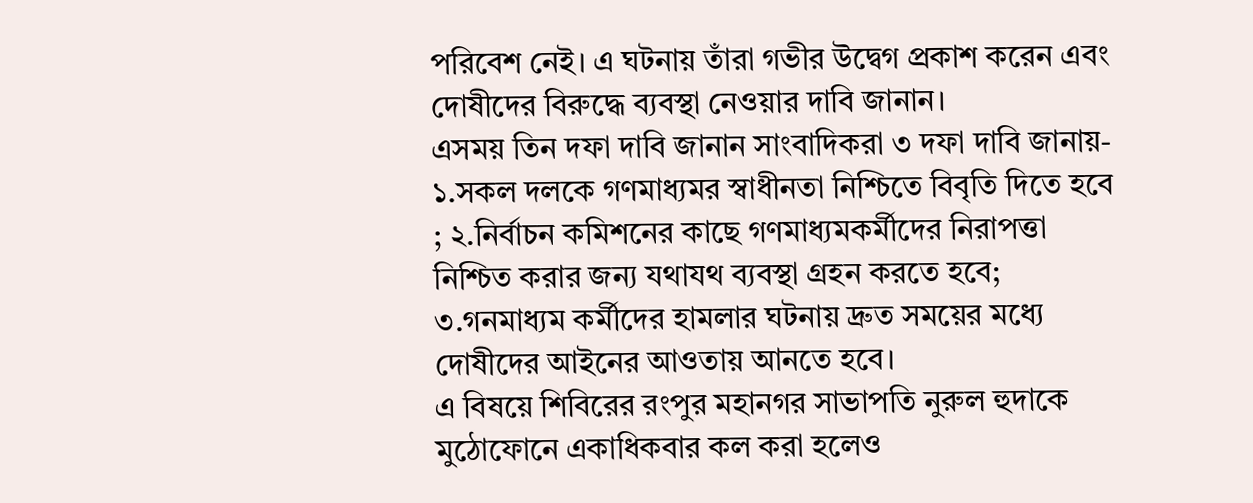পরিবেশ নেই। এ ঘটনায় তাঁরা গভীর উদ্বেগ প্রকাশ করেন এবং দোষীদের বিরুদ্ধে ব্যবস্থা নেওয়ার দাবি জানান।
এসময় তিন দফা দাবি জানান সাংবাদিকরা ৩ দফা দাবি জানায়- ১.সকল দলকে গণমাধ্যমর স্বাধীনতা নিশ্চিতে বিবৃতি দিতে হবে ; ২.নির্বাচন কমিশনের কাছে গণমাধ্যমকর্মীদের নিরাপত্তা নিশ্চিত করার জন্য যথাযথ ব্যবস্থা গ্রহন করতে হবে; ৩.গনমাধ্যম কর্মীদের হামলার ঘটনায় দ্রুত সময়ের মধ্যে দোষীদের আইনের আওতায় আনতে হবে।
এ বিষয়ে শিবিরের রংপুর মহানগর সাভাপতি নুরুল হুদাকে মুঠোফোনে একাধিকবার কল করা হলেও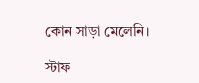কোন সাড়া মেলেনি।

স্টাফ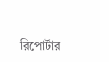রিপোর্টার